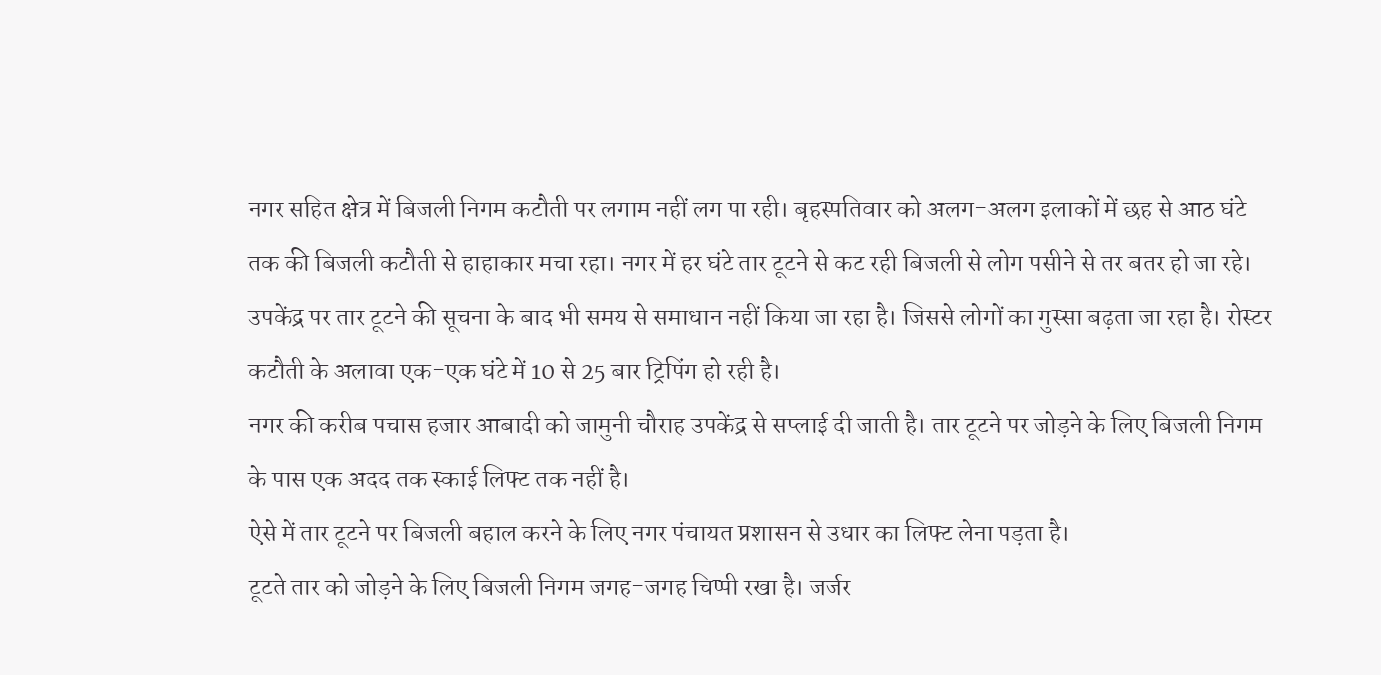नगर सहित क्षेत्र में बिजली निगम कटौती पर लगाम नहीं लग पा रही। बृहस्पतिवार को अलग-अलग इलाकों में छह से आठ घंटे तक की बिजली कटौती से हाहाकार मचा रहा। नगर में हर घंटे तार टूटने से कट रही बिजली से लोग पसीने से तर बतर हो जा रहे।
उपकेंद्र पर तार टूटने की सूचना के बाद भी समय से समाधान नहीं किया जा रहा है। जिससे लोगों का गुस्सा बढ़ता जा रहा है। रोस्टर कटौती के अलावा एक-एक घंटे में 10 से 25 बार ट्रिपिंग हो रही है।
नगर की करीब पचास हजार आबादी को जामुनी चौराह उपकेंद्र से सप्लाई दी जाती है। तार टूटने पर जोड़ने के लिए बिजली निगम के पास एक अदद तक स्काई लिफ्ट तक नहीं है।
ऐसे में तार टूटने पर बिजली बहाल करने के लिए नगर पंचायत प्रशासन से उधार का लिफ्ट लेना पड़ता है।
टूटते तार को जोड़ने के लिए बिजली निगम जगह-जगह चिप्पी रखा है। जर्जर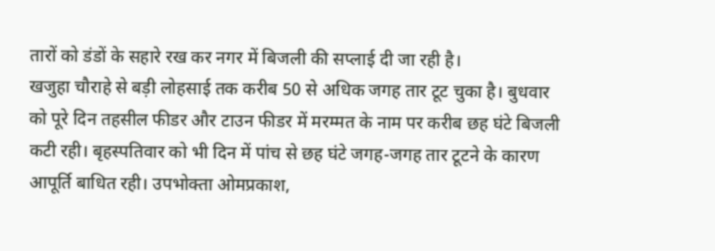तारों को डंडों के सहारे रख कर नगर में बिजली की सप्लाई दी जा रही है।
खजुहा चौराहे से बड़ी लोहसाई तक करीब 50 से अधिक जगह तार टूट चुका है। बुधवार को पूरे दिन तहसील फीडर और टाउन फीडर में मरम्मत के नाम पर करीब छह घंटे बिजली कटी रही। बृहस्पतिवार को भी दिन में पांच से छह घंटे जगह-जगह तार टूटने के कारण आपूर्ति बाधित रही। उपभोक्ता ओमप्रकाश,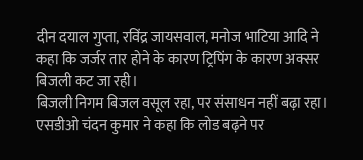दीन दयाल गुप्ता, रविंद्र जायसवाल, मनोज भाटिया आदि ने कहा कि जर्जर तार होने के कारण ट्रिपिंग के कारण अक्सर बिजली कट जा रही।
बिजली निगम बिजल वसूल रहा, पर संसाधन नहीं बढ़ा रहा। एसडीओ चंदन कुमार ने कहा कि लोड बढ़ने पर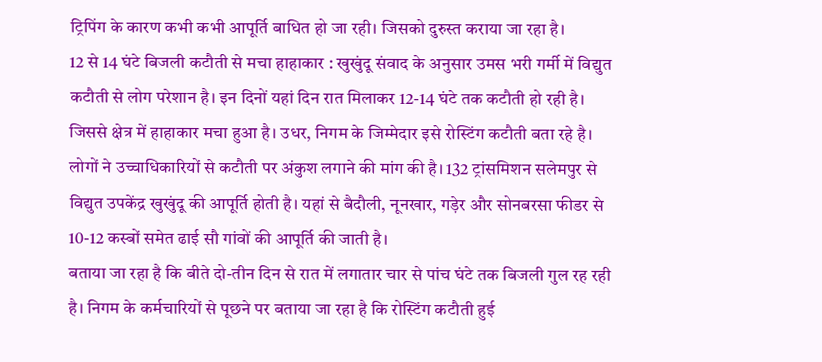ट्रिपिंग के कारण कभी कभी आपूर्ति बाधित हो जा रही। जिसको दुरुस्त कराया जा रहा है।
12 से 14 घंटे बिजली कटौती से मचा हाहाकार : खुखुंदू संवाद के अनुसार उमस भरी गर्मी में विद्युत कटौती से लोग परेशान है। इन दिनों यहां दिन रात मिलाकर 12-14 घंटे तक कटौती हो रही है। जिससे क्षेत्र में हाहाकार मचा हुआ है। उधर, निगम के जिम्मेदार इसे रोस्टिंग कटौती बता रहे है।
लोगों ने उच्चाधिकारियों से कटौती पर अंकुश लगाने की मांग की है। 132 ट्रांसमिशन सलेमपुर से विद्युत उपकेंद्र खुखुंदू की आपूर्ति होती है। यहां से बैदौली, नूनखार, गड़ेर और सोनबरसा फीडर से 10-12 कस्बों समेत ढाई सौ गांवों की आपूर्ति की जाती है।
बताया जा रहा है कि बीते दो-तीन दिन से रात में लगातार चार से पांच घंटे तक बिजली गुल रह रही है। निगम के कर्मचारियों से पूछने पर बताया जा रहा है कि रोस्टिंग कटौती हुई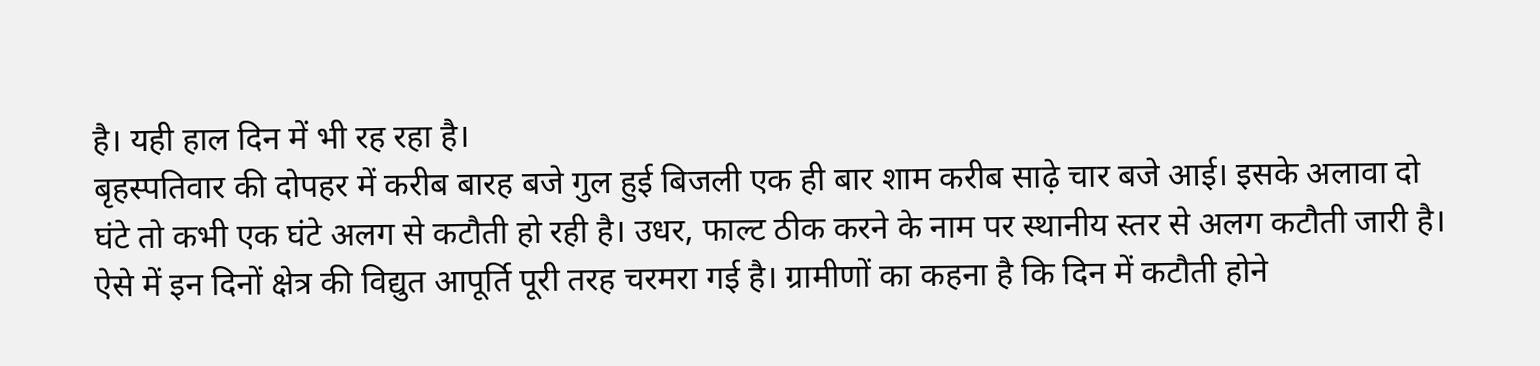है। यही हाल दिन में भी रह रहा है।
बृहस्पतिवार की दोपहर में करीब बारह बजे गुल हुई बिजली एक ही बार शाम करीब साढ़े चार बजे आई। इसके अलावा दो घंटे तो कभी एक घंटे अलग से कटौती हो रही है। उधर, फाल्ट ठीक करने के नाम पर स्थानीय स्तर से अलग कटौती जारी है।
ऐसे में इन दिनों क्षेत्र की विद्युत आपूर्ति पूरी तरह चरमरा गई है। ग्रामीणों का कहना है कि दिन में कटौती होने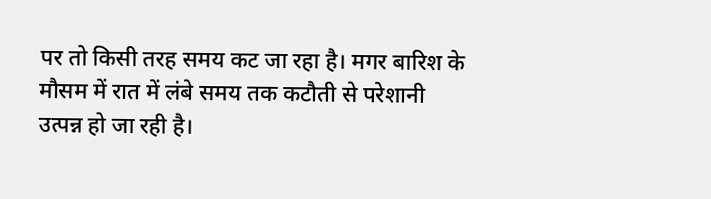पर तो किसी तरह समय कट जा रहा है। मगर बारिश के मौसम में रात में लंबे समय तक कटौती से परेशानी उत्पन्न हो जा रही है।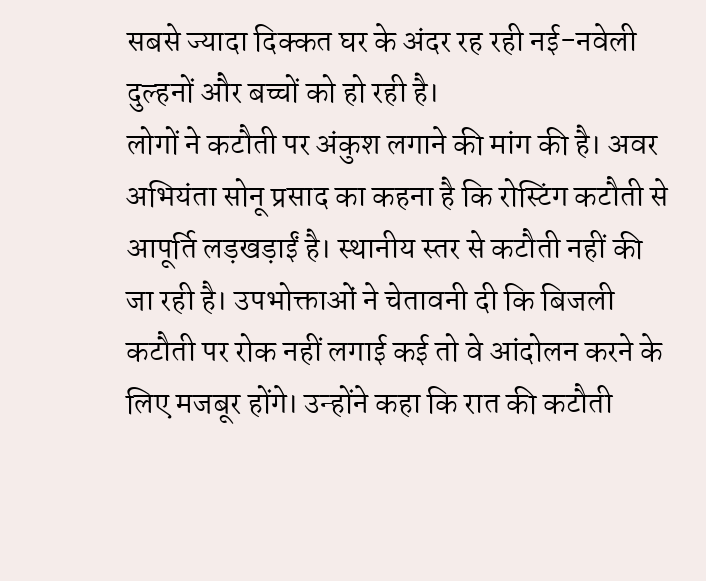सबसे ज्यादा दिक्कत घर के अंदर रह रही नई-नवेली दुल्हनों और बच्चों को हो रही है।
लोगों ने कटौती पर अंकुश लगाने की मांग की है। अवर अभियंता सोनू प्रसाद का कहना है कि रोस्टिंग कटौती से आपूर्ति लड़खड़ाईं है। स्थानीय स्तर से कटौती नहीं की जा रही है। उपभोक्ताओं ने चेतावनी दी कि बिजली कटौती पर रोक नहीं लगाई कई तो वे आंदोलन करने के लिए मजबूर होंगे। उन्होंने कहा कि रात की कटौती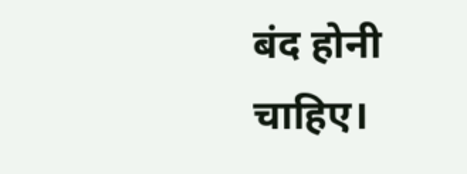बंद होनी चाहिए।